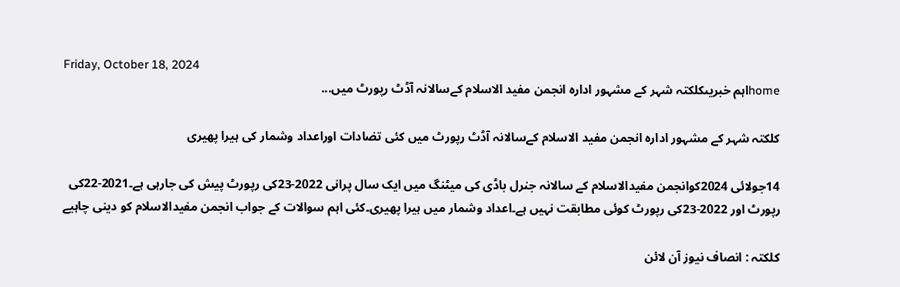Friday, October 18, 2024
homeاہم خبریںکلکتہ شہر کے مشہور ادارہ انجمن مفید الاسلام کےسالانہ آڈٹ رپورٹ میں...

کلکتہ شہر کے مشہور ادارہ انجمن مفید الاسلام کےسالانہ آڈٹ رپورٹ میں کئی تضادات اوراعداد وشمار کی ہیرا پھیری

14جولائی 2024کوانجمن مفیدالاسلام کے سالانہ جنرل باڈی کی میٹنگ میں ایک سال پرانی 2022-23کی رپورٹ پیش کی جارہی ہے۔2021-22کی رپورٹ اور 2022-23کی رپورٹ کوئی مطابقت نہیں ہے۔اعداد وشمار میں ہیرا پھیری۔کئی اہم سوالات کے جواب انجمن مفیدالاسلام کو دینی چاہیے

کلکتہ : انصاف نیوز آن لائن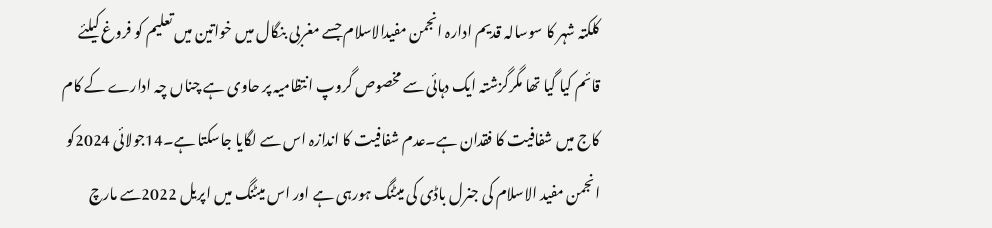کلکتہ شہر کا سوسالہ قدیم ادارہ انجمن مفیدالاسلام جسے مغربی بنگال میں خواتین میں تعلیم کو فروغ کیلئے قائم کیا گیا تھا مگرگزشتہ ایک دہائی سے مخصوص گروپ انتظامیہ پر حاوی ہے چناں چہ ادارے کے کام کاج میں شفافیت کا فقدان ہے۔عدم شفافیت کا اندازہ اس سے لگایا جاسکتا ہے۔14جولائی 2024کو انجمن مفید الاسلام کی جنرل باڈی کی میٹنگ ہورہی ہے اور اس میٹنگ میں اپریل 2022سے مارچ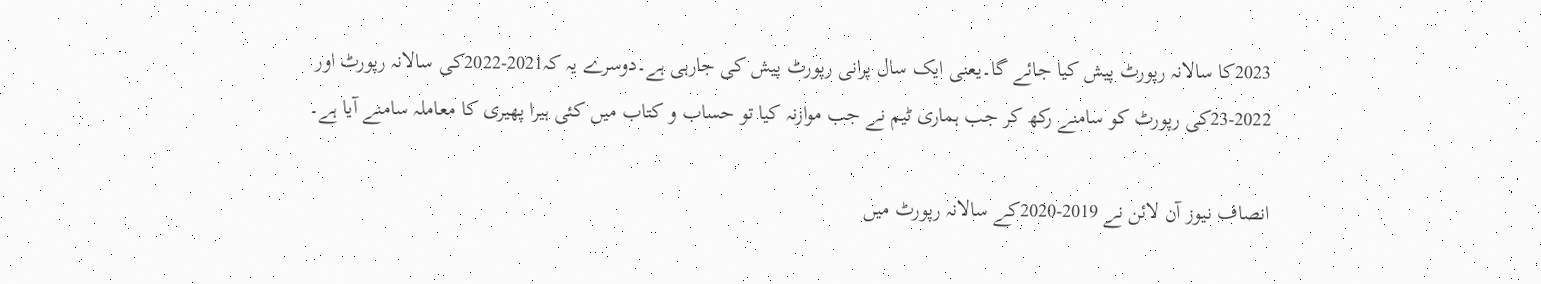2023کا سالانہ رپورٹ پیش کیا جائے گا۔یعنی ایک سال پرانی رپورٹ پیش کی جارہی ہے۔دوسرے یہ کہ2021-2022کی سالانہ رپورٹ اور 2022-23کی رپورٹ کو سامنے رکھ کر جب ہماری ٹیم نے جب موازنہ کیا تو حساب و کتاب میں کئی ہیرا پھیری کا معاملہ سامنے آیا ہے۔

انصاف نیوز آن لائن نے 2019-2020کے سالانہ رپورٹ میں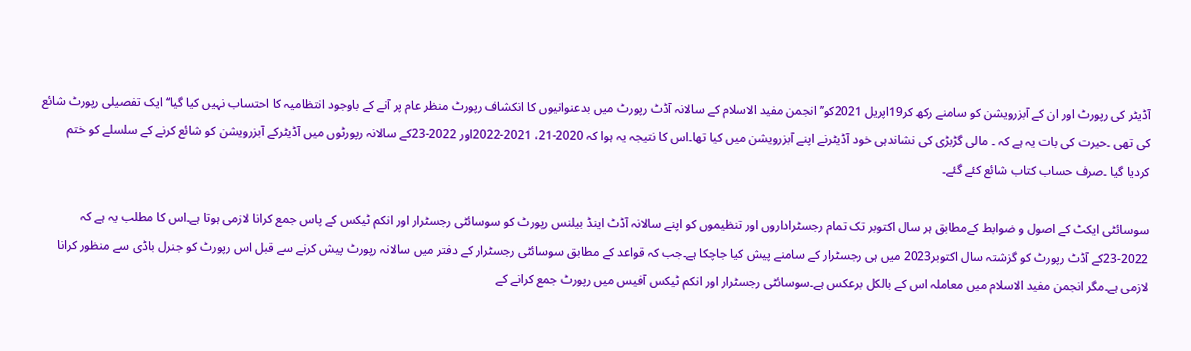آڈیٹر کی رپورٹ اور ان کے آبزرویشن کو سامنے رکھ کر19اپریل 2021کو’’انجمن مفید الاسلام کے سالانہ آڈٹ رپورٹ میں بدعنوانیوں کا انکشاف رپورٹ منظر عام پر آنے کے باوجود انتظامیہ کا احتساب نہیں کیا گیا‘‘ ایک تفصیلی رپورٹ شائع کی تھی ۔حیرت کی بات یہ ہے کہ ۔ مالی گڑبڑی کی نشاندہی خود آڈیٹرنے اپنے آبزرویشن میں کیا تھا۔اس کا نتیجہ یہ ہوا کہ 2020-21، 2021-2022اور 2022-23کے سالانہ رپورٹوں میں آڈیٹرکے آبزرویشن کو شائع کرنے کے سلسلے کو ختم کردیا گیا ۔صرف حساب کتاب شائع کئے گئے۔

سوسائٹی ایکٹ کے اصول و ضوابط کےمطابق ہر سال اکتوبر تک تمام رجسٹراداروں اور تنظیموں کو اپنے سالانہ آڈٹ اینڈ بیلنس رپورٹ کو سوسائٹی رجسٹرار اور انکم ٹیکس کے پاس جمع کرانا لازمی ہوتا ہے۔اس کا مطلب یہ ہے کہ 2022-23کے آڈٹ رپورٹ کو گزشتہ سال اکتوبر2023 میں ہی رجسٹرار کے سامنے پیش کیا جاچکا ہے۔جب کہ قواعد کے مطابق سوسائٹی رجسٹرار کے دفتر میں سالانہ رپورٹ پیش کرنے سے قبل اس رپورٹ کو جنرل باڈی سے منظور کرانا لازمی ہے۔مگر انجمن مفید الاسلام میں معاملہ اس کے بالکل برعکس ہے۔سوسائٹی رجسٹرار اور انکم ٹیکس آفیس میں رپورٹ جمع کرانے کے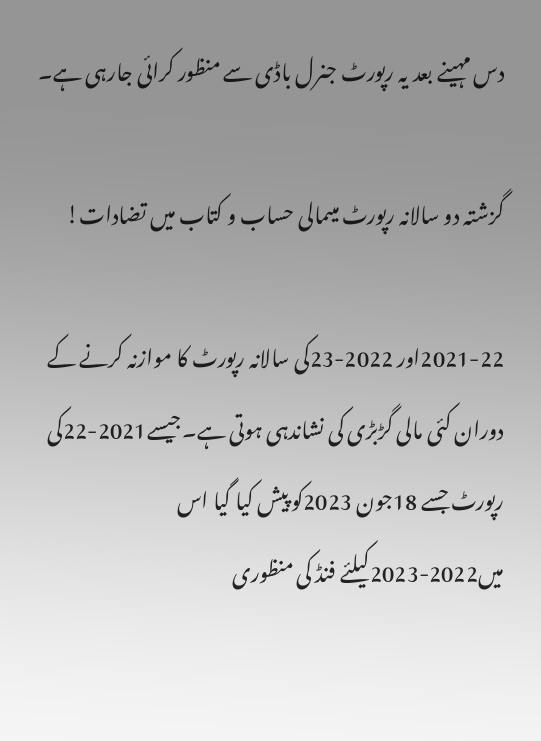دس مہینے بعد یہ رپورٹ جنرل باڈی سے منظور کرائی جارہی ہے۔

گزشتہ دو سالانہ رپورٹ میںمالی حساب و کتاب میں تضادات!

2021-22اور 2022-23کی سالانہ رپورٹ کا موازنہ کرنے کے دوران کئی مالی گڑبڑی کی نشاندہی ہوتی ہے۔جیسے2021-22کی رپورٹ جسے 18جون 2023کو پیش کیا گیا اس میں2022-2023کیلئے فنڈ کی منظوری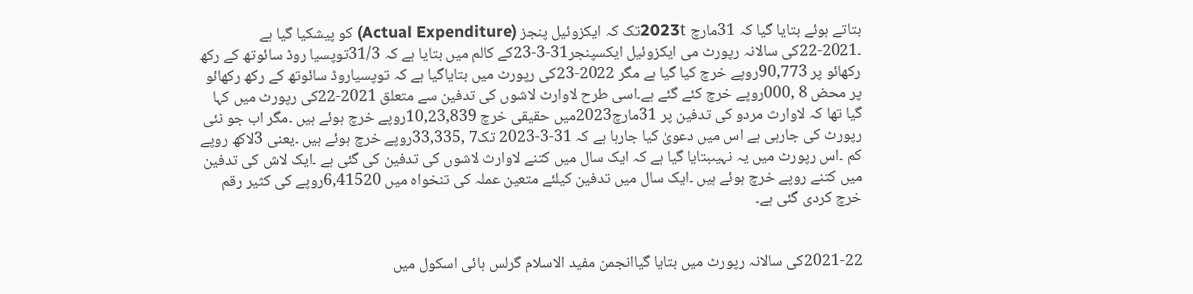بتاتے ہوئے بتایا گیا کہ 31مارچ 2023tتک کہ ایکزوئیل پنجز (Actual Expenditure) کو پیشکیا گیا ہے ۔2021-22کی سالانہ رپورٹ می ایکزوئیل ایکسپنجر31-3-23کے کالم میں بتایا ہے کہ 31/3توپسیا روڈ سائوتھ کے رکھ رکھائو پر 90,773روپے خرچ کیا گیا ہے مگر 2022-23کی رپورٹ میں بتایاگیا ہے کہ توپسیاروڈ سائوتھ کے رکھ رکھائو پر محض 8 ,000روپے خرچ کئے گئے ہے۔اسی طرح لاوارٹ لاشوں کی تدفین سے متعلق 2021-22کی رپورٹ میں کہا گیا تھا کہ لاوارث مردو کی تدفین پر 31مارچ2023میں حقیقی خرچ 10,23,839روپے خرچ ہوئے ہیں ۔مگر اب جو نئی رپورٹ کی جارہی ہے اس میں دعویٰ کیا جارہا ہے کہ 31-3-2023 تک7 ,33,335روپے خرچ ہوئے ہیں ۔یعنی 3لاکھ روپے کم ۔اس رپورٹ میں یہ نہیںبتایا گیا ہے کہ ایک سال میں کتنے لاوارث لاشوں کی تدفین کی گئی ہے ۔ایک لاش کی تدفین میں کتنے روپے خرچ ہوئے ہیں ۔ایک سال میں تدفین کیلئے متعین عملہ کی تنخواہ میں 6,41520روپے کی کثیر رقم خرچ کردی گئی ہے۔


2021-22کی سالانہ رپورٹ میں بتایا گیاانجمن مفید الاسلام گرلس ہائی اسکول میں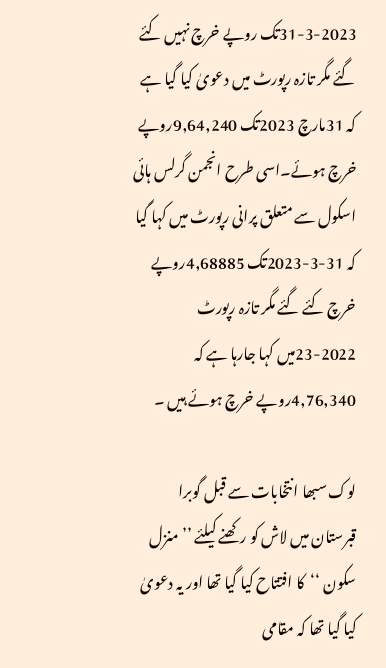31-3-2023تک روپے خرچ نہیں کئے گئے مگر تازہ رپورٹ میں دعویٰ کیا گیا ہے کہ 31مارچ 2023تک 9,64,240روپے خرچ ہوئے۔اسی طرح انجمن گرلس ہائی اسکول سے متعلق پرانی رپورٹ میں کہا گیا کہ 31-3-2023تک 4,68885روپے خرچ کئے گئے مگر تازہ رپورٹ 2022-23میں کہا جارہا ہے کہ 4,76,340روپے خرچ ہوئے ہیں ۔

لوک سبھا انتخابات سے قبل گوبرا قبرستان میں لاش کو رکھنے کیلئے ’’منزل سکون ‘‘کا افتتاح کیا گیا تھا اور یہ دعویٰ کیا گیا تھا کہ مقامی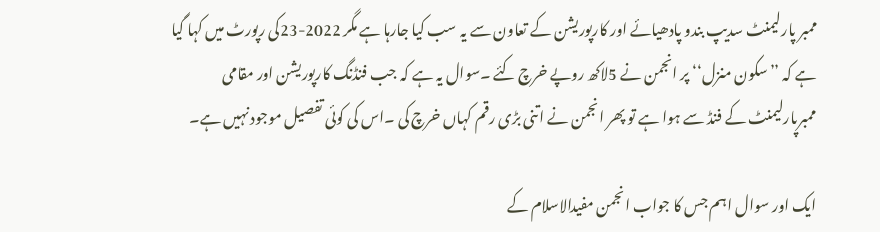ممبر پارلیمنٹ سدیپ بندو پادھیائے اور کارپوریشن کے تعاون سے یہ سب کیا جارہا ہے مگر 2022-23کی رپورٹ میں کہا گیا ہے کہ ’’سکون منزل‘‘ پر انجمن نے 5لاکھ روپے خرچ کئے ۔سوال یہ ہے کہ جب فنڈنگ کارپوریشن اور مقامی ممبرپارلیمنٹ کے فنڈ سے ہوا ہے تو پھر انجمن نے اتنی بڑی رقم کہاں خرچ کی ۔اس کی کوئی تفصیل موجود نہیں ہے۔

ایک اور سوال اہم جس کا جواب انجمن مفیدالاسلام کے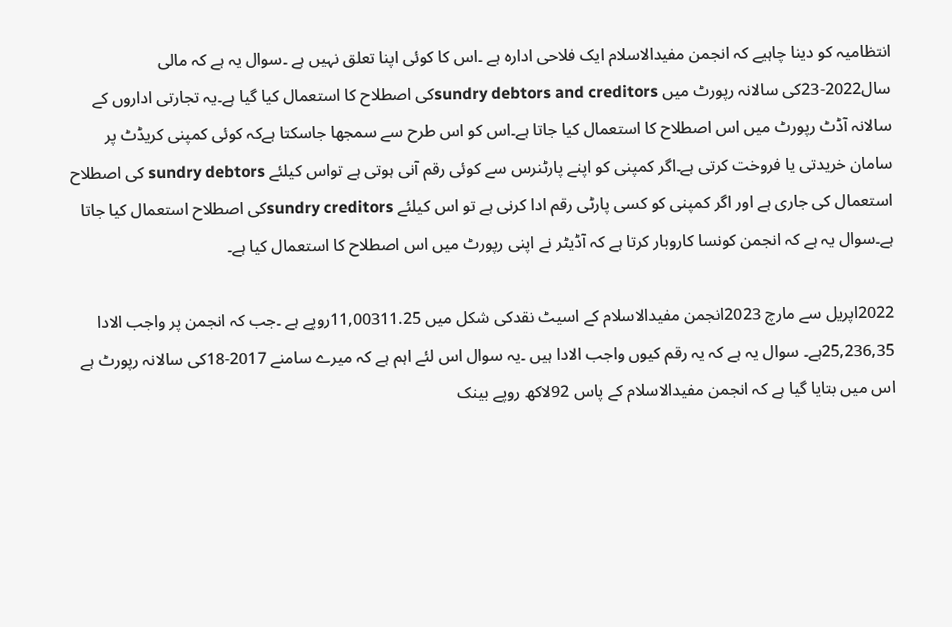انتظامیہ کو دینا چاہیے کہ انجمن مفیدالاسلام ایک فلاحی ادارہ ہے ۔اس کا کوئی اپنا تعلق نہیں ہے ۔سوال یہ ہے کہ مالی سال2022-23کی سالانہ رپورٹ میں sundry debtors and creditorsکی اصطلاح کا استعمال کیا گیا ہے۔یہ تجارتی اداروں کے سالانہ آڈٹ رپورٹ میں اس اصطلاح کا استعمال کیا جاتا ہے۔اس کو اس طرح سے سمجھا جاسکتا ہےکہ کوئی کمپنی کریڈٹ پر سامان خریدتی یا فروخت کرتی ہے۔اگر کمپنی کو اپنے پارٹنرس سے کوئی رقم آنی ہوتی ہے تواس کیلئے sundry debtors کی اصطلاح استعمال کی جاری ہے اور اگر کمپنی کو کسی پارٹی رقم ادا کرنی ہے تو اس کیلئے sundry creditorsکی اصطلاح استعمال کیا جاتا ہے۔سوال یہ ہے کہ انجمن کونسا کاروبار کرتا ہے کہ آڈیٹر نے اپنی رپورٹ میں اس اصطلاح کا استعمال کیا ہے۔

2022اپریل سے مارچ 2023انجمن مفیدالاسلام کے اسیٹ نقدکی شکل میں 11,00311.25روپے ہے ۔جب کہ انجمن پر واجب الادا 25,236,35ہے۔ سوال یہ ہے کہ یہ رقم کیوں واجب الادا ہیں ۔یہ سوال اس لئے اہم ہے کہ میرے سامنے 2017-18کی سالانہ رپورٹ ہے اس میں بتایا گیا ہے کہ انجمن مفیدالاسلام کے پاس 92لاکھ روپے بینک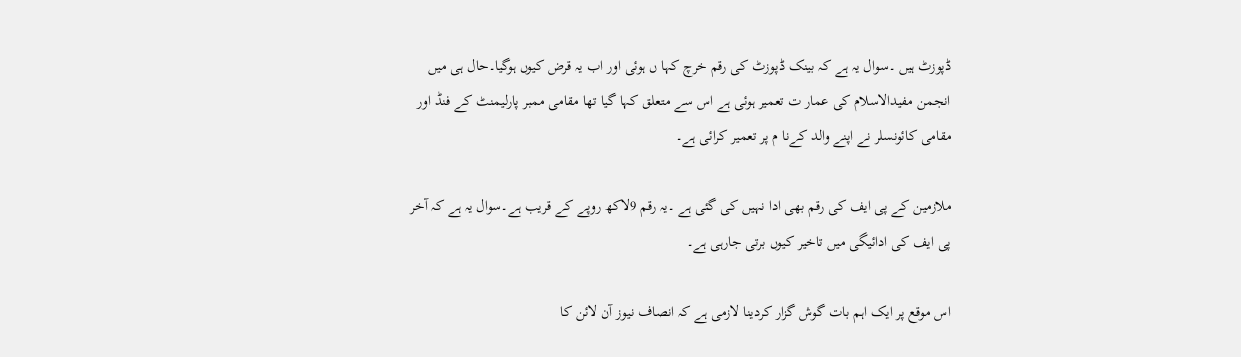ڈپوزٹ ہیں ۔سوال یہ ہے کہ بینک ڈپوزٹ کی رقم خرچ کہا ں ہوئی اور اب یہ قرض کیوں ہوگیا۔حال ہی میں انجمن مفیدالاسلام کی عمار ت تعمیر ہوئی ہے اس سے متعلق کہا گیا تھا مقامی ممبر پارلیمنٹ کے فنڈ اور مقامی کائونسلر نے اپنے والد کےنا م پر تعمیر کرائی ہے۔

ملازمین کے پی ایف کی رقم بھی ادا نہیں کی گئی ہے ۔یہ رقم 9لاکھ روپے کے قریب ہے۔سوال یہ ہے کہ آخر پی ایف کی ادائیگی میں تاخیر کیوں برتی جارہی ہے۔

اس موقع پر ایک اہم بات گوش گزار کردینا لازمی ہے کہ انصاف نیوز آن لائن کا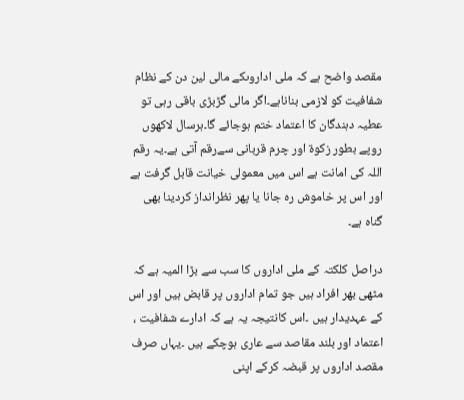مقصد واضح ہے کہ ملی اداروںکے مالی لین دن کے نظام شفافیت کو لازمی بناناہے۔اگر مالی گڑبڑی باقی رہی تو عطیہ دہندگان کا اعتماد ختم ہوجائے گا۔ہرسال لاکھوں روپے بطور زکوۃ اور چرم قربانی سےرقم آتی ہے۔یہ رقم اللہ کی امانت ہے اس میں معمولی خیانت قابل گرفت ہے اور اس پر خاموش رہ جانا یا پھر نظرانداز کردینا بھی گناہ ہے۔

دراصل کلکتہ کے ملی اداروں کا سب سے بڑا المیہ ہے کہ مٹھی بھر افراد ہیں جو تمام اداروں پر قابض ہیں اور اس کے عہدیدار ہیں ۔اس کانتیجہ یہ ہے کہ ادارے شفافیت ، اعتماد اور بلند مقاصد سے عاری ہوچکے ہیں ۔یہاں صرف مقصد اداروں پر قبضہ کرکے اپنی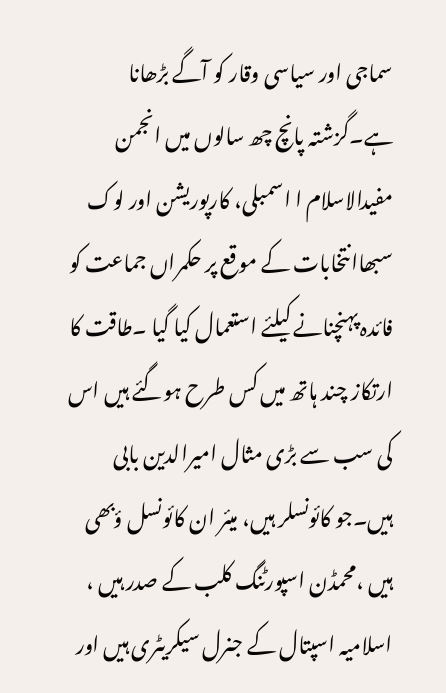سماجی اور سیاسی وقار کو آگے بڑھانا ہے۔گزشتہ پانچ چھ سالوں میں انجمن مفیدالاسلام ا اسمبلی، کارپوریشن اور لوک سبھاانتخابات کے موقع پر حکمراں جماعت کو فائدہ پہنچنانے کیلئے استعمال کیا گیا ۔طاقت کا ارتکاز چند ہاتھ میں کس طرح ہوگئے ہیں اس کی سب سے بڑی مثال امیرالدین بابی ہیں۔جو کائونسلر ہیں، میئر ان کائونسل ؤبھی ہیں ،محمڈن اسپورٹنگ کلب کے صدر ہیں ، اسلامیہ اسپتال کے جنرل سیکریٹری ہیں اور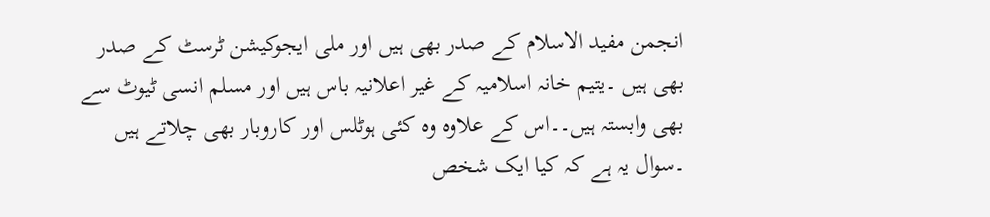انجمن مفید الاسلام کے صدر بھی ہیں اور ملی ایجوکیشن ٹرسٹ کے صدر بھی ہیں ۔یتیم خانہ اسلامیہ کے غیر اعلانیہ باس ہیں اور مسلم انسی ٹیوٹ سے بھی وابستہ ہیں۔۔اس کے علاوہ وہ کئی ہوٹلس اور کاروبار بھی چلاتے ہیں ۔سوال یہ ہے کہ کیا ایک شخص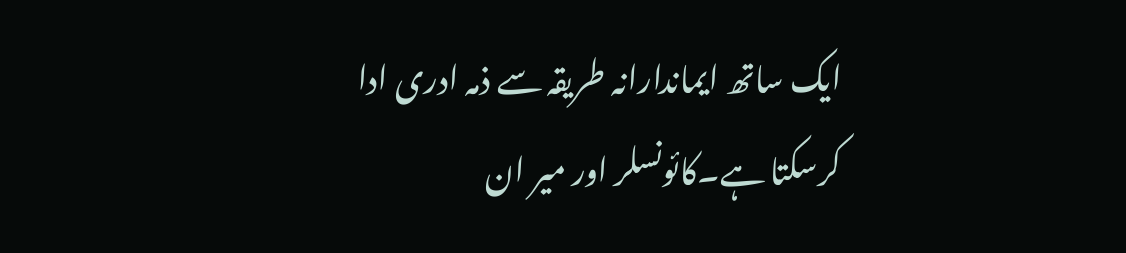ایک ساتھ ایماندارانہ طریقہ سے ذمہ ادری ادا کرسکتا ہے۔کائونسلر اور میر ان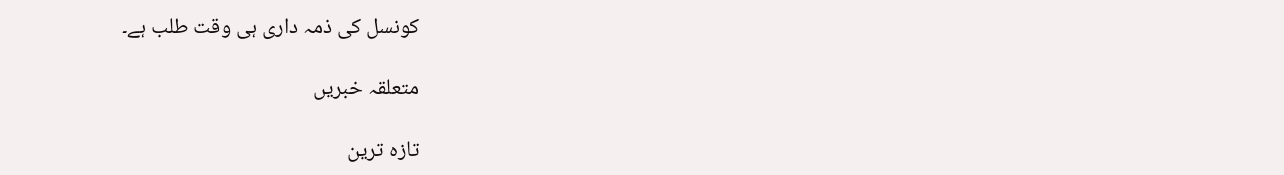کونسل کی ذمہ داری ہی وقت طلب ہے۔

متعلقہ خبریں

تازہ ترین